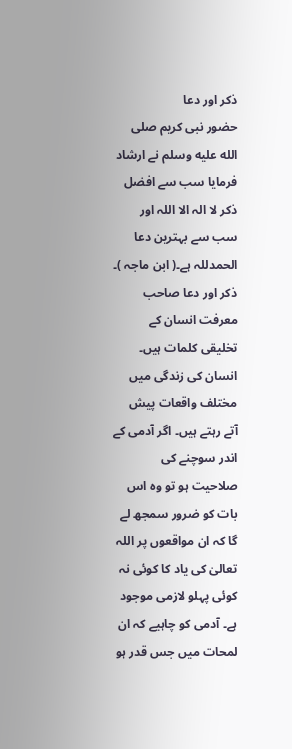ذکر اور دعا
حضور نبی کریم صلى الله عليه وسلم نے ارشاد فرمایا سب سے افضل ذکر لا الہ الا اللہ اور سب سے بہترین دعا الحمدللہ ہے۔( ابن ماجہ )۔
ذکر اور دعا صاحب معرفت انسان کے تخلیقی کلمات ہیں۔ انسان کی زندگی میں مختلف واقعات پیش آتے رہتے ہیں۔ اگر آدمی کے اندر سوچنے کی صلاحیت ہو تو وہ اس بات کو ضرور سمجھ لے گا کہ ان مواقعوں پر اللہ تعالیٰ کی یاد کا کوئی نہ کوئی پہلو لازمی موجود ہے۔ آدمی کو چاہیے کہ ان لمحات میں جس قدر ہو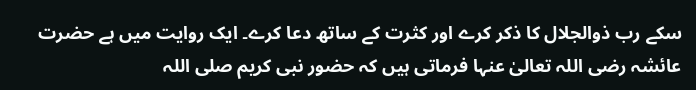سکے رب ذوالجلال کا ذکر کرے اور کثرت کے ساتھ دعا کرے۔ ایک روایت میں ہے حضرت عائشہ رضی اللہ تعالیٰ عنہا فرماتی ہیں کہ حضور نبی کریم صلی اللہ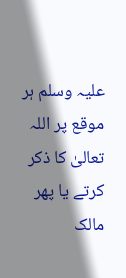علیہ وسلم ہر موقع پر اللہ تعالیٰ کا ذکر کرتے یا پھر مالک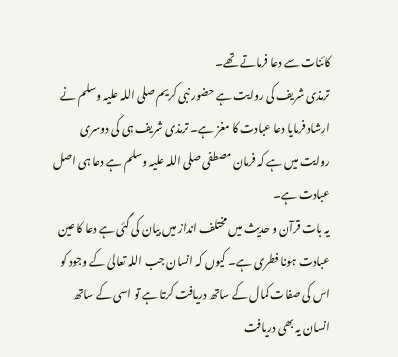کائنات سے دعا فرماتے تھے۔
ترمذی شریف کی روایت ہے حضور نبی کریم صلی اللہ علیہ وسلم نے ارشاد فرمایا دعا عبادت کا مغز ہے۔ ترمذی شریف ہی کی دوسری روایت میں ہے کہ فرمان مصطفی صلی اللہ علیہ وسلم ہے دعا ہی اصل عبادت ہے۔
یہ بات قرآن و حدیث میں مختلف انداز میں بیان کی گئی ہے دعا کا عین عبادت ہونا فطری ہے۔ کیوں کہ انسان جب اللہ تعالیٰ کے وجود کو اس کی صفات کمال کے ساتھ دریافت کرتا ہے تو اسی کے ساتھ انسان یہ بھی دریافت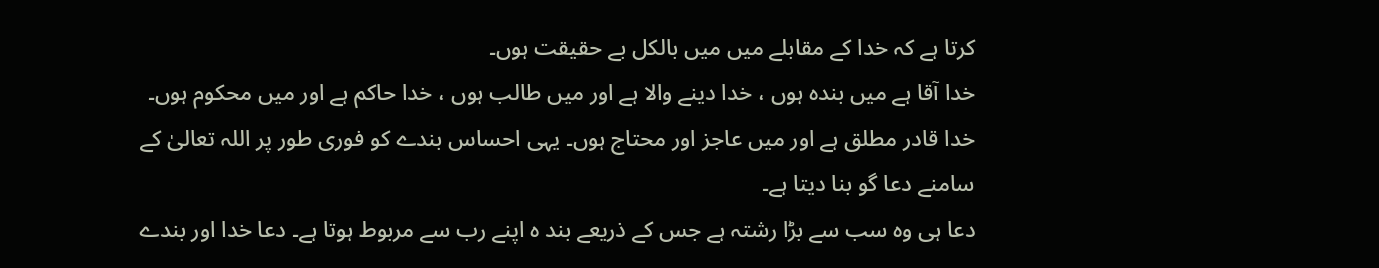کرتا ہے کہ خدا کے مقابلے میں میں بالکل بے حقیقت ہوں۔
خدا آقا ہے میں بندہ ہوں ، خدا دینے والا ہے اور میں طالب ہوں ، خدا حاکم ہے اور میں محکوم ہوں۔ خدا قادر مطلق ہے اور میں عاجز اور محتاج ہوں۔ یہی احساس بندے کو فوری طور پر اللہ تعالیٰ کے سامنے دعا گو بنا دیتا ہے۔
دعا ہی وہ سب سے بڑا رشتہ ہے جس کے ذریعے بند ہ اپنے رب سے مربوط ہوتا ہے۔ دعا خدا اور بندے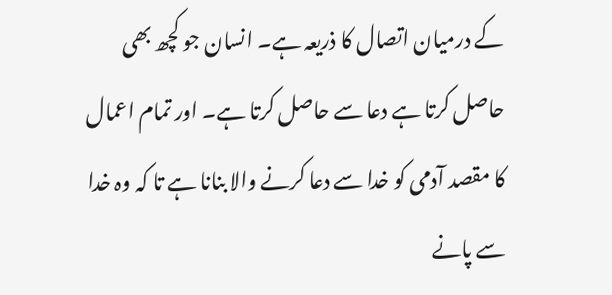کے درمیان اتصال کا ذریعہ ہے۔ انسان جو کچھ بھی حاصل کرتا ہے دعا سے حاصل کرتا ہے۔ اور تمام اعمال کا مقصد آدمی کو خدا سے دعا کرنے والا بنانا ہے تا کہ وہ خدا سے پانے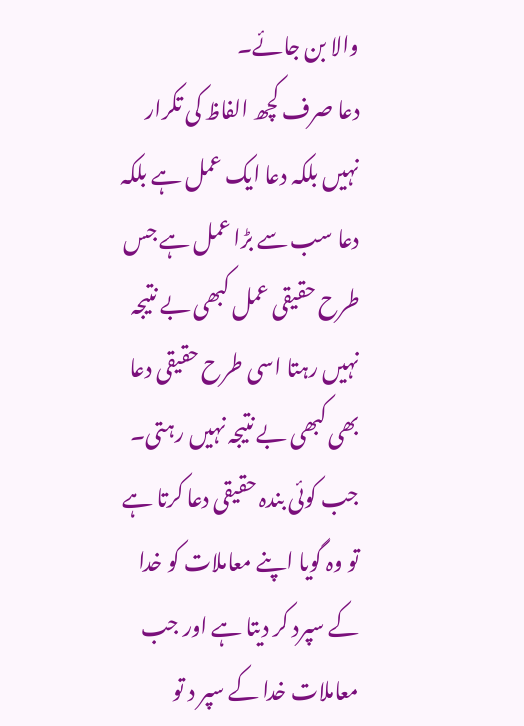والا بن جائے۔
دعا صرف کچھ الفاظ کی تکرار نہیں بلکہ دعا ایک عمل ہے بلکہ دعا سب سے بڑا عمل ہے جس طرح حقیقی عمل کبھی بے نتیجہ نہیں رہتا اسی طرح حقیقی دعا بھی کبھی بے نتیجہ نہیں رہتی۔ جب کوئی بندہ حقیقی دعا کرتا ہے تو وہ گویا اپنے معاملات کو خدا کے سپرد کر دیتا ہے اور جب معاملات خدا کے سپر د تو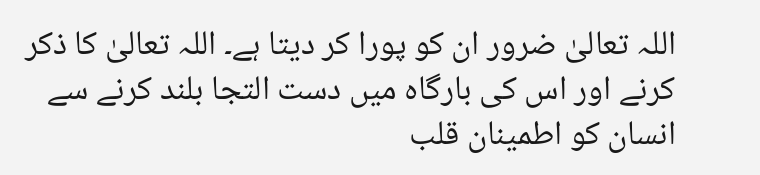اللہ تعالیٰ ضرور ان کو پورا کر دیتا ہے۔ اللہ تعالیٰ کا ذکر کرنے اور اس کی بارگاہ میں دست التجا بلند کرنے سے انسان کو اطمینان قلب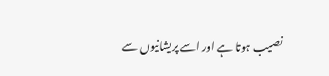نصیب ہوتا ہے اور اسے پریشانیوں سے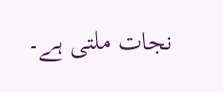نجات ملتی ہے۔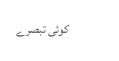کوئی تبصرے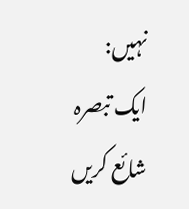نہیں:
ایک تبصرہ شائع کریں